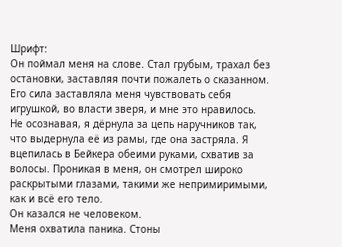Шрифт:
Он поймал меня на слове. Стал грубым, трахал без остановки, заставляя почти пожалеть о сказанном. Его сила заставляла меня чувствовать себя игрушкой, во власти зверя, и мне это нравилось.
Не осознавая, я дёрнула за цепь наручников так, что выдернула её из рамы, где она застряла. Я вцепилась в Бейкера обеими руками, схватив за волосы. Проникая в меня, он смотрел широко раскрытыми глазами, такими же непримиримыми, как и всё его тело.
Он казался не человеком.
Меня охватила паника. Стоны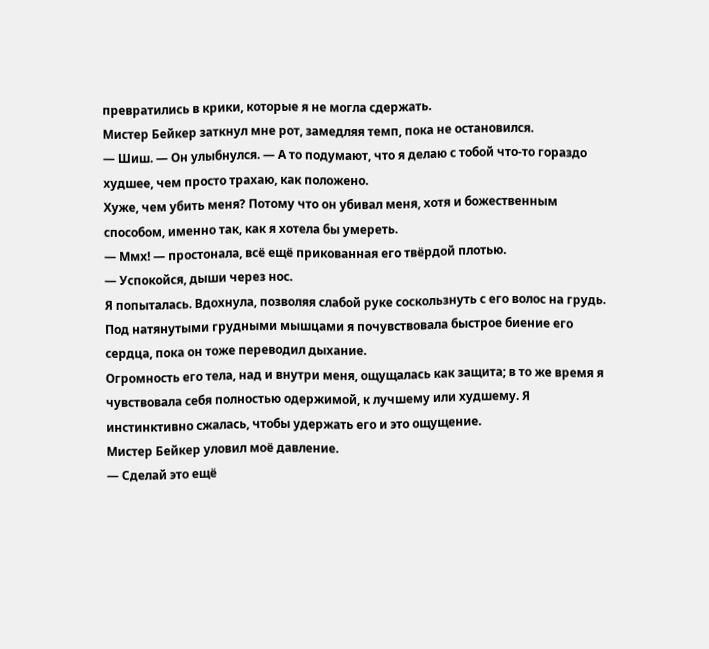превратились в крики, которые я не могла сдержать.
Мистер Бейкер заткнул мне рот, замедляя темп, пока не остановился.
— Шиш. — Он улыбнулся. — А то подумают, что я делаю с тобой что-то гораздо худшее, чем просто трахаю, как положено.
Хуже, чем убить меня? Потому что он убивал меня, хотя и божественным способом, именно так, как я хотела бы умереть.
— Ммх! — простонала, всё ещё прикованная его твёрдой плотью.
— Успокойся, дыши через нос.
Я попыталась. Вдохнула, позволяя слабой руке соскользнуть с его волос на грудь. Под натянутыми грудными мышцами я почувствовала быстрое биение его сердца, пока он тоже переводил дыхание.
Огромность его тела, над и внутри меня, ощущалась как защита; в то же время я чувствовала себя полностью одержимой, к лучшему или худшему. Я инстинктивно сжалась, чтобы удержать его и это ощущение.
Мистер Бейкер уловил моё давление.
— Сделай это ещё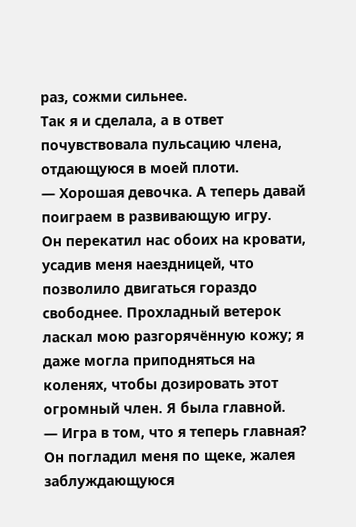раз, сожми сильнее.
Так я и сделала, а в ответ почувствовала пульсацию члена, отдающуюся в моей плоти.
— Хорошая девочка. А теперь давай поиграем в развивающую игру.
Он перекатил нас обоих на кровати, усадив меня наездницей, что позволило двигаться гораздо свободнее. Прохладный ветерок ласкал мою разгорячённую кожу; я даже могла приподняться на коленях, чтобы дозировать этот огромный член. Я была главной.
— Игра в том, что я теперь главная?
Он погладил меня по щеке, жалея заблуждающуюся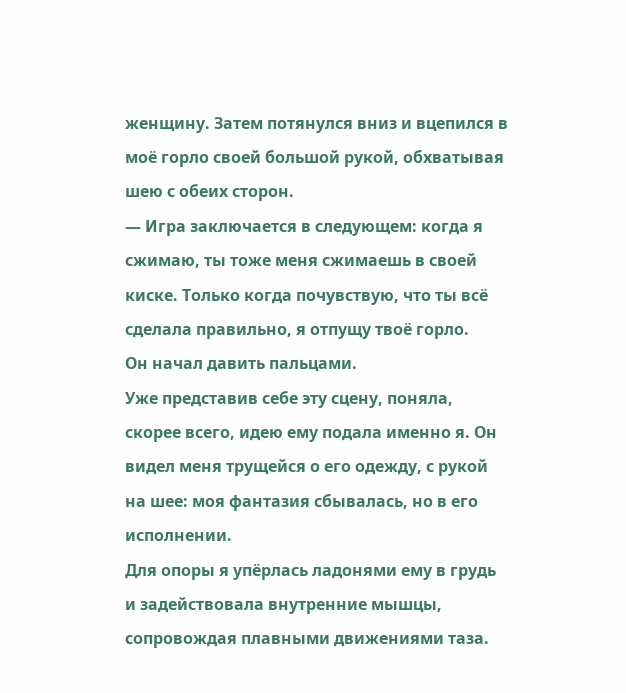женщину. Затем потянулся вниз и вцепился в моё горло своей большой рукой, обхватывая шею с обеих сторон.
— Игра заключается в следующем: когда я сжимаю, ты тоже меня сжимаешь в своей киске. Только когда почувствую, что ты всё сделала правильно, я отпущу твоё горло.
Он начал давить пальцами.
Уже представив себе эту сцену, поняла, скорее всего, идею ему подала именно я. Он видел меня трущейся о его одежду, с рукой на шее: моя фантазия сбывалась, но в его исполнении.
Для опоры я упёрлась ладонями ему в грудь и задействовала внутренние мышцы, сопровождая плавными движениями таза.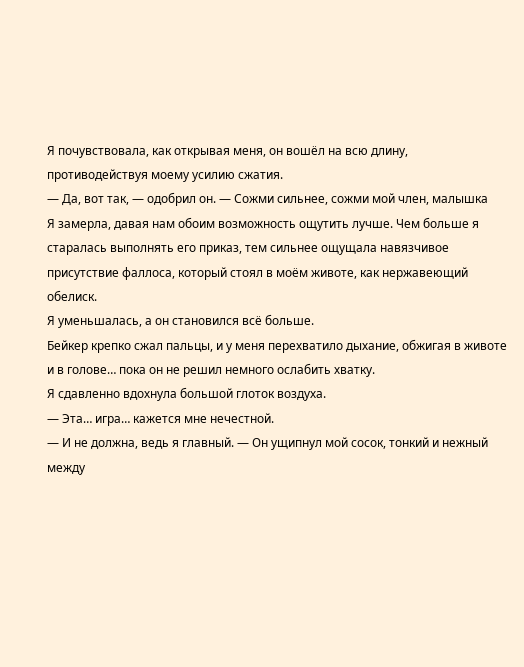Я почувствовала, как открывая меня, он вошёл на всю длину, противодействуя моему усилию сжатия.
— Да, вот так, — одобрил он. — Сожми сильнее, сожми мой член, малышка
Я замерла, давая нам обоим возможность ощутить лучше. Чем больше я старалась выполнять его приказ, тем сильнее ощущала навязчивое присутствие фаллоса, который стоял в моём животе, как нержавеющий обелиск.
Я уменьшалась, а он становился всё больше.
Бейкер крепко сжал пальцы, и у меня перехватило дыхание, обжигая в животе и в голове… пока он не решил немного ослабить хватку.
Я сдавленно вдохнула большой глоток воздуха.
— Эта… игра… кажется мне нечестной.
— И не должна, ведь я главный. — Он ущипнул мой сосок, тонкий и нежный между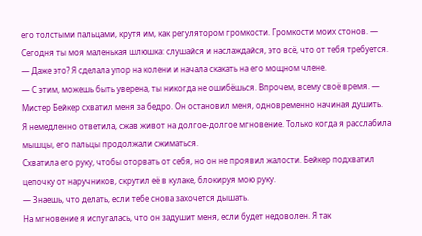его толстыми пальцами, крутя им, как регулятором громкости. Громкости моих стонов. — Сегодня ты моя маленькая шлюшка: слушайся и наслаждайся, это всё, что от тебя требуется.
— Даже это? Я сделала упор на колени и начала скакать на его мощном члене.
— С этим, можешь быть уверена, ты никогда не ошибёшься. Впрочем, всему своё время. — Мистер Бейкер схватил меня за бедро. Он остановил меня, одновременно начиная душить.
Я немедленно ответила, сжав живот на долгое-долгое мгновение. Только когда я расслабила мышцы, его пальцы продолжали сжиматься.
Схватила его руку, чтобы оторвать от себя, но он не проявил жалости. Бейкер подхватил цепочку от наручников, скрутил её в кулаке, блокируя мою руку.
— Знаешь, что делать, если тебе снова захочется дышать.
На мгновение я испугалась, что он задушит меня, если будет недоволен. Я так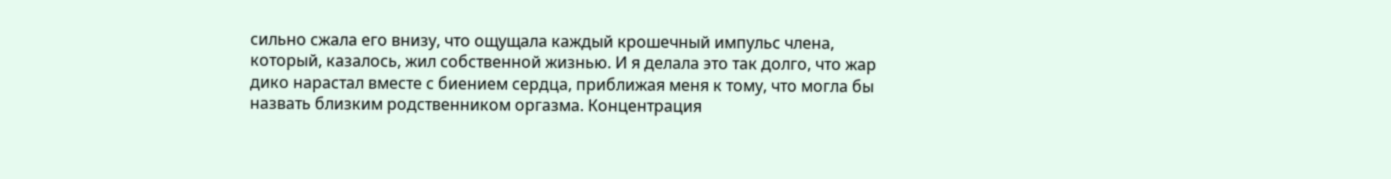сильно сжала его внизу, что ощущала каждый крошечный импульс члена, который, казалось, жил собственной жизнью. И я делала это так долго, что жар дико нарастал вместе с биением сердца, приближая меня к тому, что могла бы назвать близким родственником оргазма. Концентрация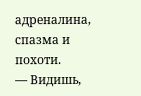адреналина, спазма и похоти.
— Видишь,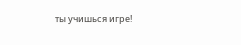ты учишься игре!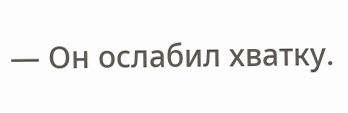— Он ослабил хватку.